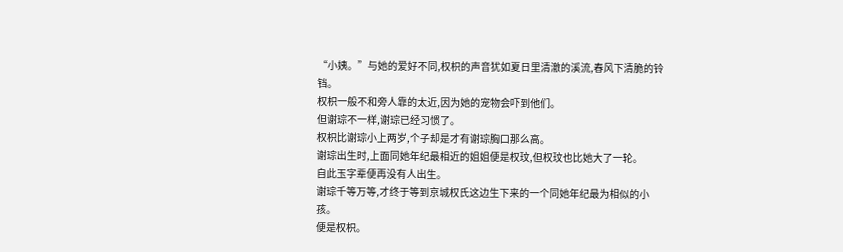“小姨。”与她的爱好不同,权枳的声音犹如夏日里清澈的溪流,春风下清脆的铃铛。
权枳一般不和旁人靠的太近,因为她的宠物会吓到他们。
但谢琮不一样,谢琮已经习惯了。
权枳比谢琮小上两岁,个子却是才有谢琮胸口那么高。
谢琮出生时,上面同她年纪最相近的姐姐便是权玟,但权玟也比她大了一轮。
自此玉字辈便再没有人出生。
谢琮千等万等,才终于等到京城权氏这边生下来的一个同她年纪最为相似的小孩。
便是权枳。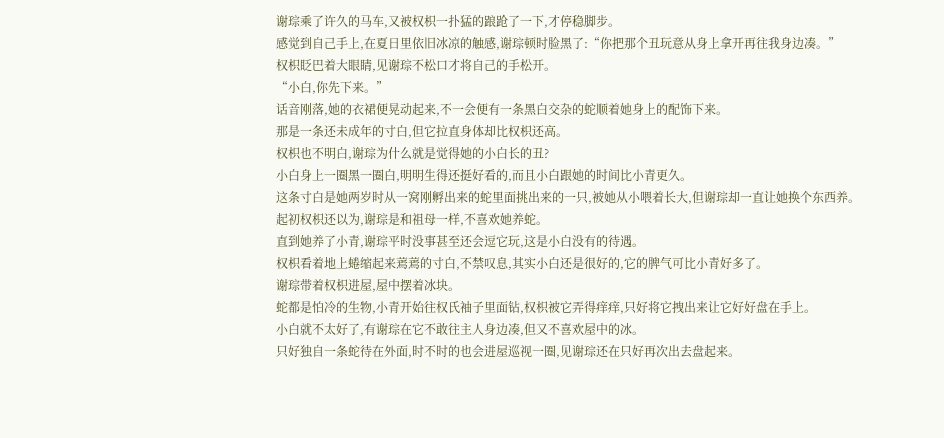谢琮乘了许久的马车,又被权枳一扑猛的踉跄了一下,才停稳脚步。
感觉到自己手上,在夏日里依旧冰凉的触感,谢琮顿时脸黑了:“你把那个丑玩意从身上拿开再往我身边凑。”
权枳眨巴着大眼睛,见谢琮不松口才将自己的手松开。
“小白,你先下来。”
话音刚落,她的衣裙便晃动起来,不一会便有一条黑白交杂的蛇顺着她身上的配饰下来。
那是一条还未成年的寸白,但它拉直身体却比权枳还高。
权枳也不明白,谢琮为什么就是觉得她的小白长的丑?
小白身上一圈黑一圈白,明明生得还挺好看的,而且小白跟她的时间比小青更久。
这条寸白是她两岁时从一窝刚孵出来的蛇里面挑出来的一只,被她从小喂着长大,但谢琮却一直让她换个东西养。
起初权枳还以为,谢琮是和祖母一样,不喜欢她养蛇。
直到她养了小青,谢琮平时没事甚至还会逗它玩,这是小白没有的待遇。
权枳看着地上蜷缩起来蔫蔫的寸白,不禁叹息,其实小白还是很好的,它的脾气可比小青好多了。
谢琮带着权枳进屋,屋中摆着冰块。
蛇都是怕冷的生物,小青开始往权氏袖子里面钻,权枳被它弄得痒痒,只好将它拽出来让它好好盘在手上。
小白就不太好了,有谢琮在它不敢往主人身边凑,但又不喜欢屋中的冰。
只好独自一条蛇待在外面,时不时的也会进屋巡视一圈,见谢琮还在只好再次出去盘起来。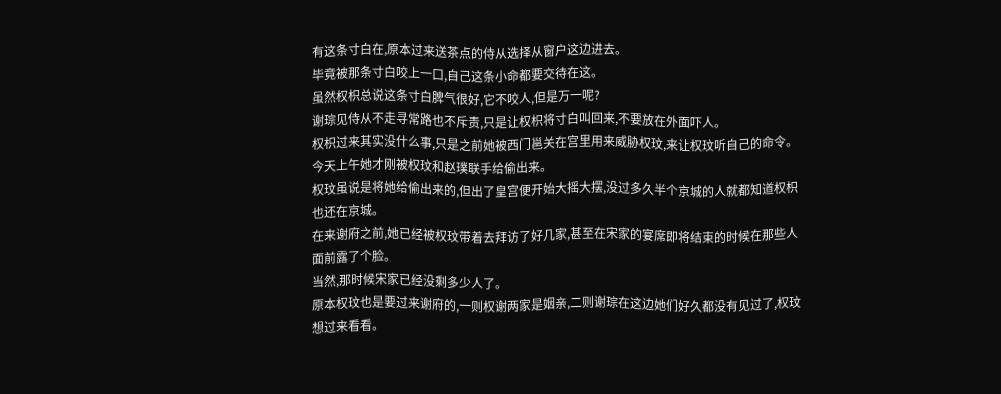有这条寸白在,原本过来送茶点的侍从选择从窗户这边进去。
毕竟被那条寸白咬上一口,自己这条小命都要交待在这。
虽然权枳总说这条寸白脾气很好,它不咬人,但是万一呢?
谢琮见侍从不走寻常路也不斥责,只是让权枳将寸白叫回来,不要放在外面吓人。
权枳过来其实没什么事,只是之前她被西门邕关在宫里用来威胁权玟,来让权玟听自己的命令。
今天上午她才刚被权玟和赵璞联手给偷出来。
权玟虽说是将她给偷出来的,但出了皇宫便开始大摇大摆,没过多久半个京城的人就都知道权枳也还在京城。
在来谢府之前,她已经被权玟带着去拜访了好几家,甚至在宋家的宴席即将结束的时候在那些人面前露了个脸。
当然,那时候宋家已经没剩多少人了。
原本权玟也是要过来谢府的,一则权谢两家是姻亲,二则谢琮在这边她们好久都没有见过了,权玟想过来看看。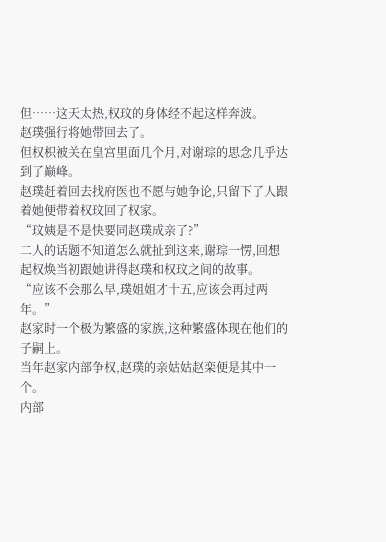但……这天太热,权玟的身体经不起这样奔波。
赵璞强行将她带回去了。
但权枳被关在皇宫里面几个月,对谢琮的思念几乎达到了巅峰。
赵璞赶着回去找府医也不愿与她争论,只留下了人跟着她便带着权玟回了权家。
“玟姨是不是快要同赵璞成亲了?”
二人的话题不知道怎么就扯到这来,谢琮一愣,回想起权焕当初跟她讲得赵璞和权玟之间的故事。
“应该不会那么早,璞姐姐才十五,应该会再过两年。”
赵家时一个极为繁盛的家族,这种繁盛体现在他们的子嗣上。
当年赵家内部争权,赵璞的亲姑姑赵栾便是其中一个。
内部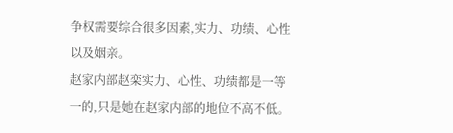争权需要综合很多因素,实力、功绩、心性以及姻亲。
赵家内部赵栾实力、心性、功绩都是一等一的,只是她在赵家内部的地位不高不低。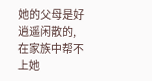她的父母是好逍遥闲散的,在家族中帮不上她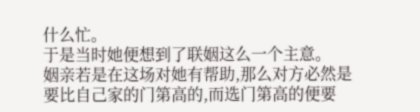什么忙。
于是当时她便想到了联姻这么一个主意。
姻亲若是在这场对她有帮助,那么对方必然是要比自己家的门第高的,而选门第高的便要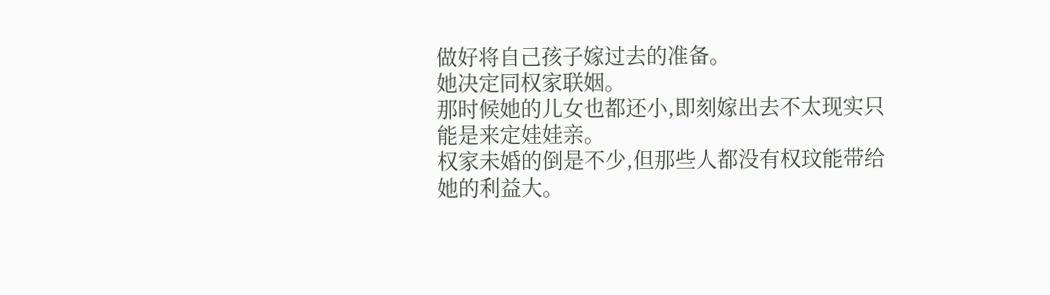做好将自己孩子嫁过去的准备。
她决定同权家联姻。
那时候她的儿女也都还小,即刻嫁出去不太现实只能是来定娃娃亲。
权家未婚的倒是不少,但那些人都没有权玟能带给她的利益大。